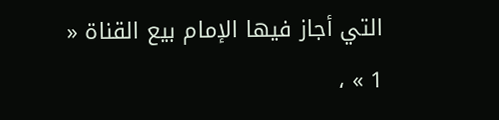التي أجاز فيها الإمام بيع القناة « 1 » ،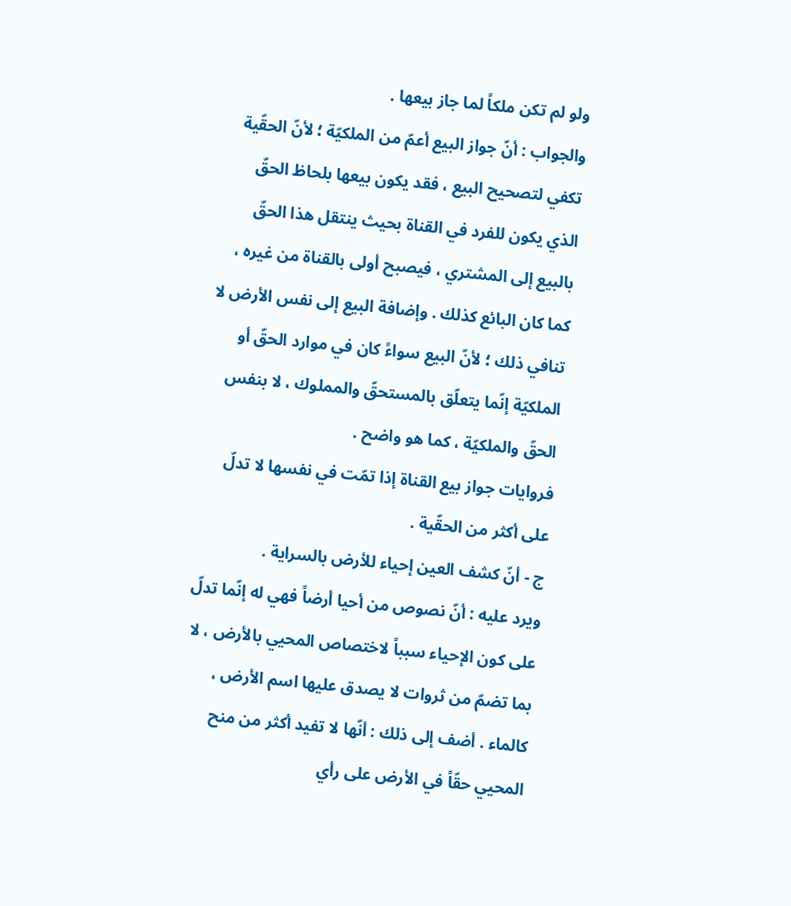ولو لم تكن ملكاً لما جاز بيعها .
والجواب : أنّ جواز البيع أعمّ من الملكيّة ؛ لأنّ الحقّية تكفي لتصحيح البيع ، فقد يكون بيعها بلحاظ الحقّ الذي يكون للفرد في القناة بحيث ينتقل هذا الحقّ بالبيع إلى المشتري ، فيصبح أولى بالقناة من غيره ، كما كان البائع كذلك . وإضافة البيع إلى نفس الأرض لا تنافي ذلك ؛ لأنّ البيع سواءً كان في موارد الحقّ أو الملكيّة إنّما يتعلّق بالمستحقّ والمملوك ، لا بنفس الحقّ والملكيّة ، كما هو واضح .
فروايات جواز بيع القناة إذا تمّت في نفسها لا تدلّ على أكثر من الحقّية .
ج - أنّ كشف العين إحياء للأرض بالسراية .
ويرد عليه : أنّ نصوص من أحيا أرضاً فهي له إنّما تدلّ على كون الإحياء سبباً لاختصاص المحيي بالأرض ، لا بما تضمّ من ثروات لا يصدق عليها اسم الأرض ، كالماء . أضف إلى ذلك : أنّها لا تفيد أكثر من منح المحيي حقّاً في الأرض على رأي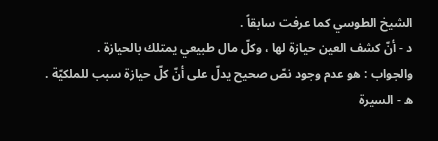الشيخ الطوسي كما عرفت سابقاً .
د - أنّ كشف العين حيازة لها ، وكلّ مال طبيعي يمتلك بالحيازة .
والجواب : هو عدم وجود نصّ صحيح يدلّ على أنّ كلّ حيازة سبب للملكيّة .
ه - السيرة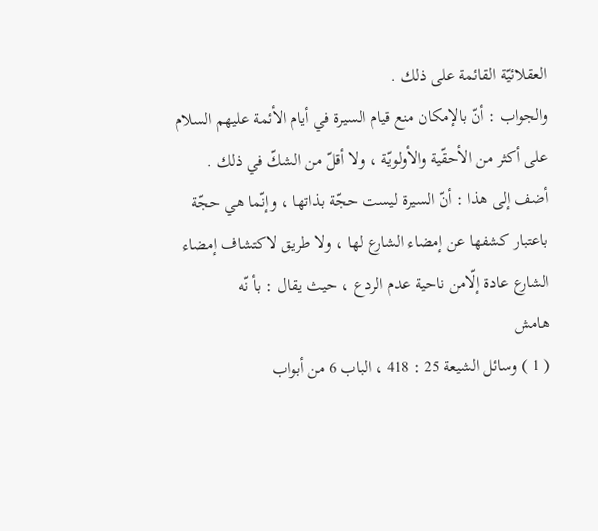العقلائيّة القائمة على ذلك .
والجواب : أنّ بالإمكان منع قيام السيرة في أيام الأئمة عليهم السلام على أكثر من الأحقّية والأولويّة ، ولا أقلّ من الشكّ في ذلك . أضف إلى هذا : أنّ السيرة ليست حجّة بذاتها ، وإنّما هي حجّة باعتبار كشفها عن إمضاء الشارع لها ، ولا طريق لاكتشاف إمضاء الشارع عادة إلّامن ناحية عدم الردع ، حيث يقال : بأ نّه
هامش
( 1 ) وسائل الشيعة 25 : 418 ، الباب 6 من أبواب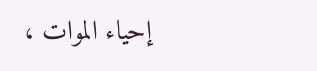إحياء الموات ،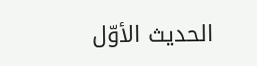الحديث الأوّل